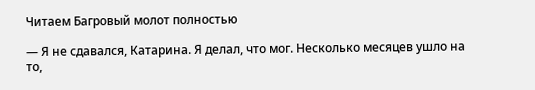Читаем Багровый молот полностью

— Я не сдавался, Катарина. Я делал, что мог. Несколько месяцев ушло на то,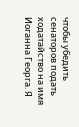чтобы убедить сенаторов подать ходатайство на имя Иоганна Георга. Я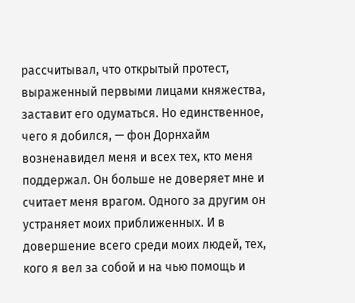рассчитывал, что открытый протест, выраженный первыми лицами княжества, заставит его одуматься. Но единственное, чего я добился, — фон Дорнхайм возненавидел меня и всех тех, кто меня поддержал. Он больше не доверяет мне и считает меня врагом. Одного за другим он устраняет моих приближенных. И в довершение всего среди моих людей, тех, кого я вел за собой и на чью помощь и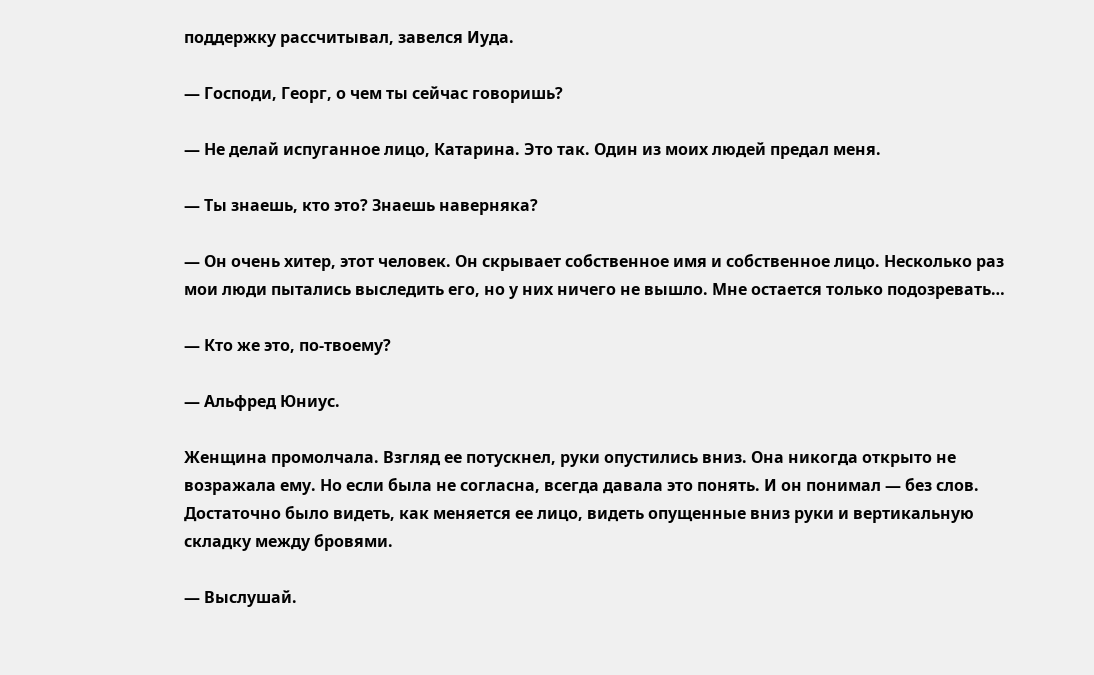поддержку рассчитывал, завелся Иуда.

— Господи, Георг, о чем ты сейчас говоришь?

— Не делай испуганное лицо, Катарина. Это так. Один из моих людей предал меня.

— Ты знаешь, кто это? Знаешь наверняка?

— Он очень хитер, этот человек. Он скрывает собственное имя и собственное лицо. Несколько раз мои люди пытались выследить его, но у них ничего не вышло. Мне остается только подозревать…

— Кто же это, по-твоему?

— Альфред Юниус.

Женщина промолчала. Взгляд ее потускнел, руки опустились вниз. Она никогда открыто не возражала ему. Но если была не согласна, всегда давала это понять. И он понимал — без слов. Достаточно было видеть, как меняется ее лицо, видеть опущенные вниз руки и вертикальную складку между бровями.

— Выслушай.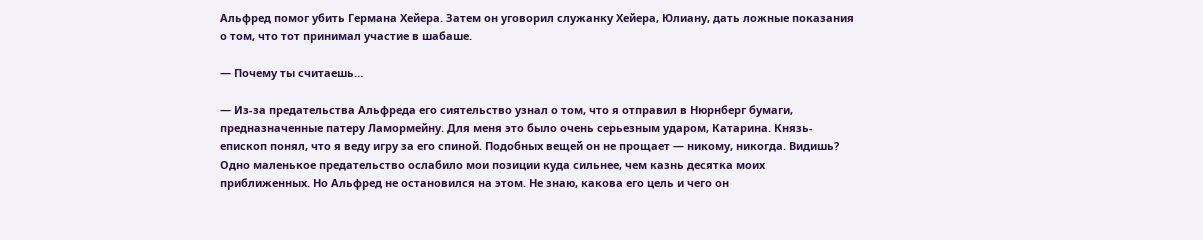Альфред помог убить Германа Хейера. Затем он уговорил служанку Хейера, Юлиану, дать ложные показания о том, что тот принимал участие в шабаше.

— Почему ты считаешь…

— Из-за предательства Альфреда его сиятельство узнал о том, что я отправил в Нюрнберг бумаги, предназначенные патеру Ламормейну. Для меня это было очень серьезным ударом, Катарина. Князь-епископ понял, что я веду игру за его спиной. Подобных вещей он не прощает — никому, никогда. Видишь? Одно маленькое предательство ослабило мои позиции куда сильнее, чем казнь десятка моих приближенных. Но Альфред не остановился на этом. Не знаю, какова его цель и чего он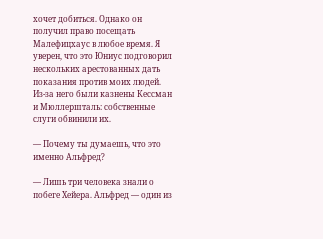хочет добиться. Однако он получил право посещать Малефицхаус в любое время. Я уверен, что это Юниус подговорил нескольких арестованных дать показания против моих людей. Из-за него были казнены Кессман и Мюллершталь: собственные слуги обвинили их.

— Почему ты думаешь, что это именно Альфред?

— Лишь три человека знали о побеге Хейера. Альфред — один из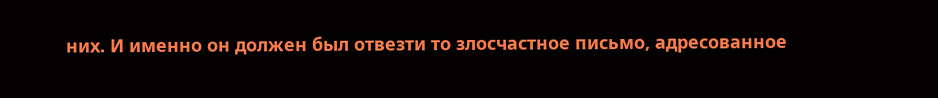них. И именно он должен был отвезти то злосчастное письмо, адресованное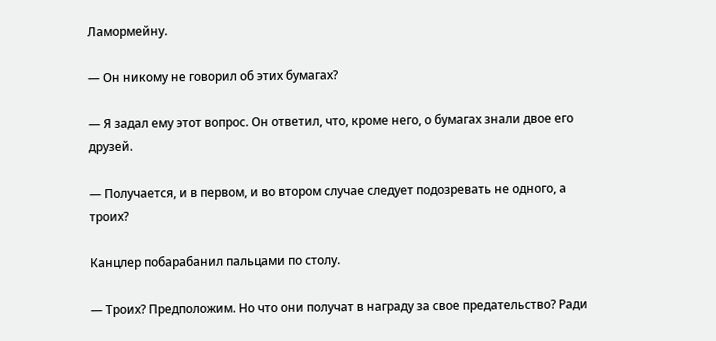Ламормейну.

— Он никому не говорил об этих бумагах?

— Я задал ему этот вопрос. Он ответил, что, кроме него, о бумагах знали двое его друзей.

— Получается, и в первом, и во втором случае следует подозревать не одного, а троих?

Канцлер побарабанил пальцами по столу.

— Троих? Предположим. Но что они получат в награду за свое предательство? Ради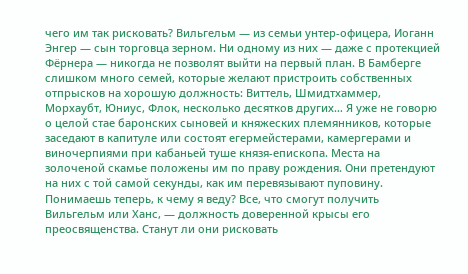чего им так рисковать? Вильгельм — из семьи унтер-офицера, Иоганн Энгер — сын торговца зерном. Ни одному из них — даже с протекцией Фёрнера — никогда не позволят выйти на первый план. В Бамберге слишком много семей, которые желают пристроить собственных отпрысков на хорошую должность: Виттель, Шмидтхаммер, Морхаубт, Юниус, Флок, несколько десятков других… Я уже не говорю о целой стае баронских сыновей и княжеских племянников, которые заседают в капитуле или состоят егермейстерами, камергерами и виночерпиями при кабаньей туше князя-епископа. Места на золоченой скамье положены им по праву рождения. Они претендуют на них с той самой секунды, как им перевязывают пуповину. Понимаешь теперь, к чему я веду? Все, что смогут получить Вильгельм или Ханс, — должность доверенной крысы его преосвященства. Станут ли они рисковать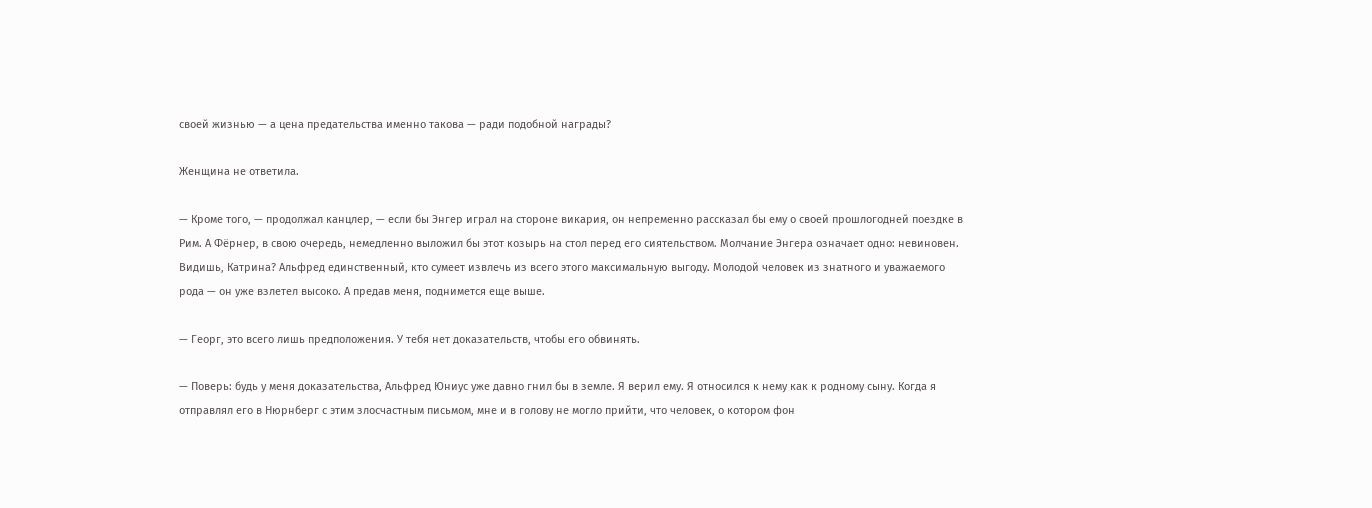своей жизнью — а цена предательства именно такова — ради подобной награды?

Женщина не ответила.

— Кроме того, — продолжал канцлер, — если бы Энгер играл на стороне викария, он непременно рассказал бы ему о своей прошлогодней поездке в Рим. А Фёрнер, в свою очередь, немедленно выложил бы этот козырь на стол перед его сиятельством. Молчание Энгера означает одно: невиновен. Видишь, Катрина? Альфред единственный, кто сумеет извлечь из всего этого максимальную выгоду. Молодой человек из знатного и уважаемого рода — он уже взлетел высоко. А предав меня, поднимется еще выше.

— Георг, это всего лишь предположения. У тебя нет доказательств, чтобы его обвинять.

— Поверь: будь у меня доказательства, Альфред Юниус уже давно гнил бы в земле. Я верил ему. Я относился к нему как к родному сыну. Когда я отправлял его в Нюрнберг с этим злосчастным письмом, мне и в голову не могло прийти, что человек, о котором фон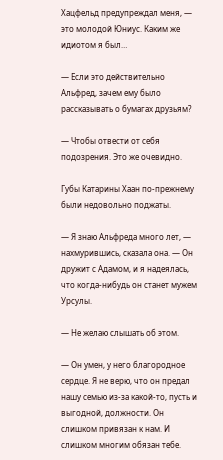Хацфельд предупреждал меня, — это молодой Юниус. Каким же идиотом я был…

— Если это действительно Альфред, зачем ему было рассказывать о бумагах друзьям?

— Чтобы отвести от себя подозрения. Это же очевидно.

Губы Катарины Хаан по-прежнему были недовольно поджаты.

— Я знаю Альфреда много лет, — нахмурившись, сказала она. — Он дружит с Адамом, и я надеялась, что когда-нибудь он станет мужем Урсулы.

— Не желаю слышать об этом.

— Он умен, у него благородное сердце. Я не верю, что он предал нашу семью из-за какой-то, пусть и выгодной, должности. Он слишком привязан к нам. И слишком многим обязан тебе.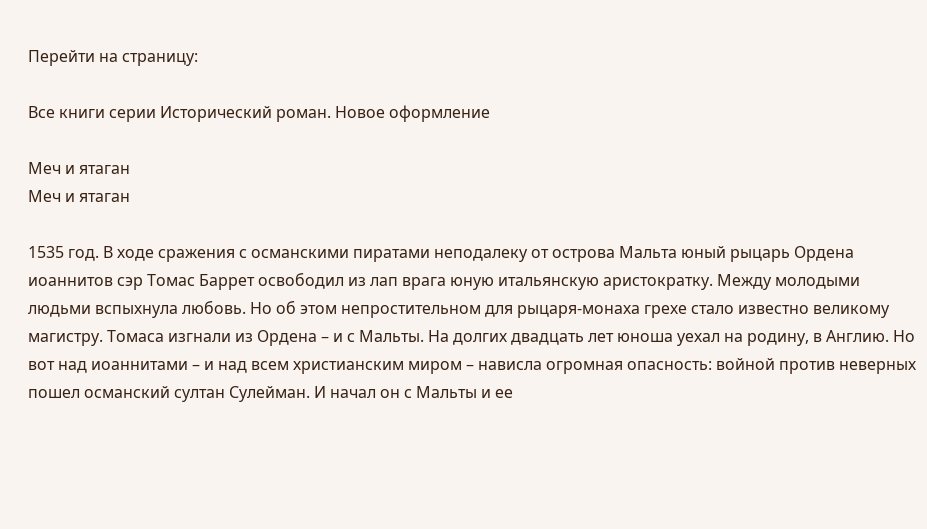Перейти на страницу:

Все книги серии Исторический роман. Новое оформление

Меч и ятаган
Меч и ятаган

1535 год. В ходе сражения с османскими пиратами неподалеку от острова Мальта юный рыцарь Ордена иоаннитов сэр Томас Баррет освободил из лап врага юную итальянскую аристократку. Между молодыми людьми вспыхнула любовь. Но об этом непростительном для рыцаря-монаха грехе стало известно великому магистру. Томаса изгнали из Ордена – и с Мальты. На долгих двадцать лет юноша уехал на родину, в Англию. Но вот над иоаннитами – и над всем христианским миром – нависла огромная опасность: войной против неверных пошел османский султан Сулейман. И начал он с Мальты и ее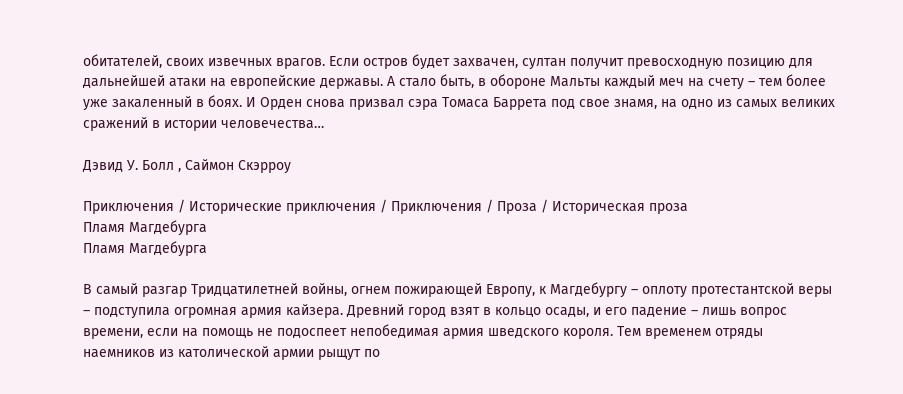обитателей, своих извечных врагов. Если остров будет захвачен, султан получит превосходную позицию для дальнейшей атаки на европейские державы. А стало быть, в обороне Мальты каждый меч на счету – тем более уже закаленный в боях. И Орден снова призвал сэра Томаса Баррета под свое знамя, на одно из самых великих сражений в истории человечества…

Дэвид У. Болл , Саймон Скэрроу

Приключения / Исторические приключения / Приключения / Проза / Историческая проза
Пламя Магдебурга
Пламя Магдебурга

В самый разгар Тридцатилетней войны, огнем пожирающей Европу, к Магдебургу – оплоту протестантской веры – подступила огромная армия кайзера. Древний город взят в кольцо осады, и его падение – лишь вопрос времени, если на помощь не подоспеет непобедимая армия шведского короля. Тем временем отряды наемников из католической армии рыщут по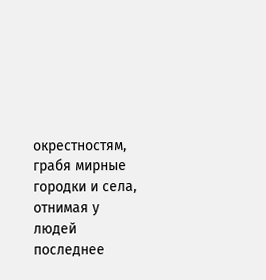окрестностям, грабя мирные городки и села, отнимая у людей последнее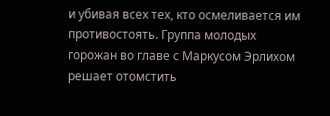и убивая всех тех, кто осмеливается им противостоять. Группа молодых горожан во главе с Маркусом Эрлихом решает отомстить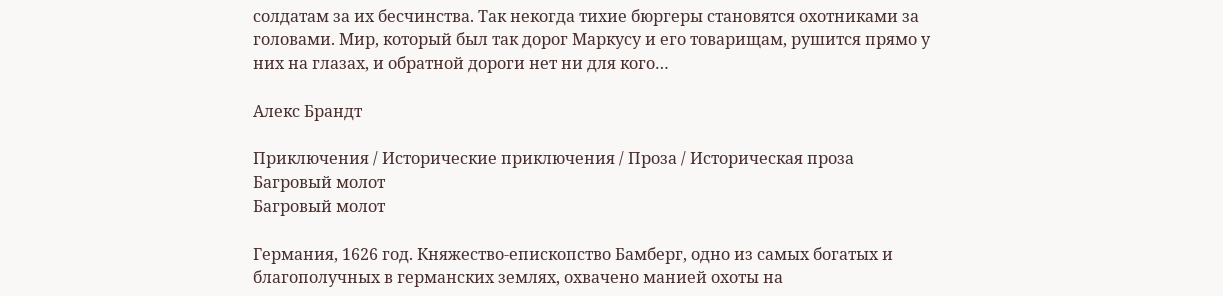солдатам за их бесчинства. Так некогда тихие бюргеры становятся охотниками за головами. Мир, который был так дорог Маркусу и его товарищам, рушится прямо у них на глазах, и обратной дороги нет ни для кого…

Алекс Брандт

Приключения / Исторические приключения / Проза / Историческая проза
Багровый молот
Багровый молот

Германия, 1626 год. Княжество-епископство Бамберг, одно из самых богатых и благополучных в германских землях, охвачено манией охоты на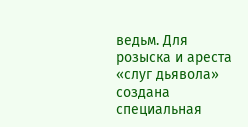ведьм. Для розыска и ареста «слуг дьявола» создана специальная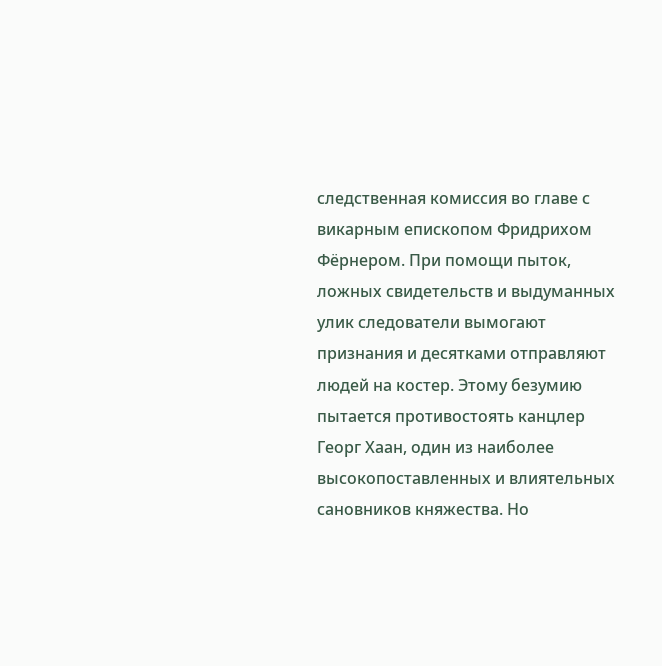следственная комиссия во главе с викарным епископом Фридрихом Фёрнером. При помощи пыток, ложных свидетельств и выдуманных улик следователи вымогают признания и десятками отправляют людей на костер. Этому безумию пытается противостоять канцлер Георг Хаан, один из наиболее высокопоставленных и влиятельных сановников княжества. Но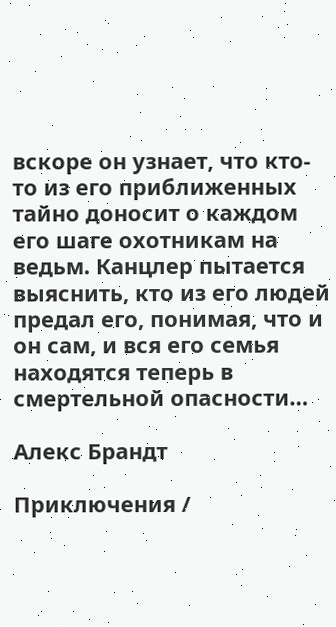вскоре он узнает, что кто-то из его приближенных тайно доносит о каждом его шаге охотникам на ведьм. Канцлер пытается выяснить, кто из его людей предал его, понимая, что и он сам, и вся его семья находятся теперь в смертельной опасности…

Алекс Брандт

Приключения /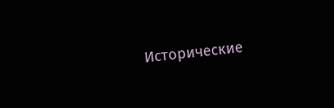Исторические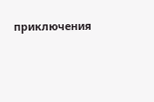приключения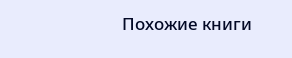Похожие книги